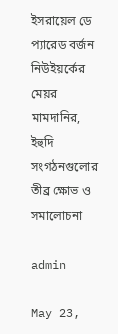ইসরায়েল ডে প্যারেড বর্জন নিউইয়র্কের মেয়র মামদানির, ইহুদি সংগঠনগুলোর তীব্র ক্ষোভ ও সমালোচনা

admin

May 23,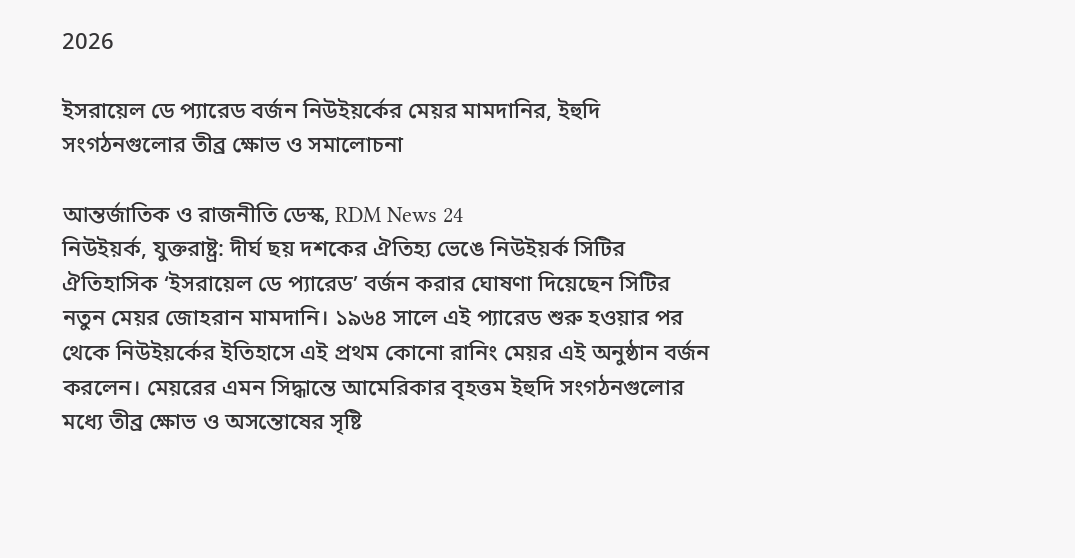2026

ইসরায়েল ডে প্যারেড বর্জন নিউইয়র্কের মেয়র মামদানির, ইহুদি সংগঠনগুলোর তীব্র ক্ষোভ ও সমালোচনা

আন্তর্জাতিক ও রাজনীতি ডেস্ক, RDM News 24
নিউইয়র্ক, যুক্তরাষ্ট্র: দীর্ঘ ছয় দশকের ঐতিহ্য ভেঙে নিউইয়র্ক সিটির ঐতিহাসিক ‘ইসরায়েল ডে প্যারেড’ বর্জন করার ঘোষণা দিয়েছেন সিটির নতুন মেয়র জোহরান মামদানি। ১৯৬৪ সালে এই প্যারেড শুরু হওয়ার পর থেকে নিউইয়র্কের ইতিহাসে এই প্রথম কোনো রানিং মেয়র এই অনুষ্ঠান বর্জন করলেন। মেয়রের এমন সিদ্ধান্তে আমেরিকার বৃহত্তম ইহুদি সংগঠনগুলোর মধ্যে তীব্র ক্ষোভ ও অসন্তোষের সৃষ্টি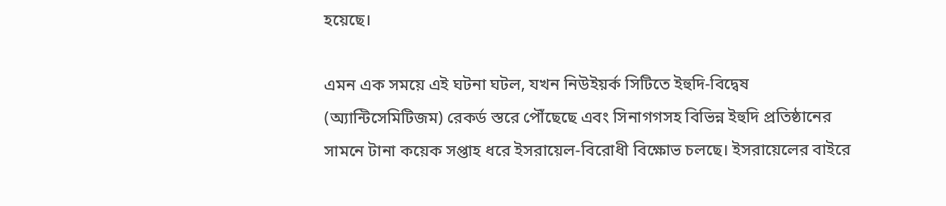হয়েছে।

এমন এক সময়ে এই ঘটনা ঘটল, যখন নিউইয়র্ক সিটিতে ইহুদি-বিদ্বেষ (অ্যান্টিসেমিটিজম) রেকর্ড স্তরে পৌঁছেছে এবং সিনাগগসহ বিভিন্ন ইহুদি প্রতিষ্ঠানের সামনে টানা কয়েক সপ্তাহ ধরে ইসরায়েল-বিরোধী বিক্ষোভ চলছে। ইসরায়েলের বাইরে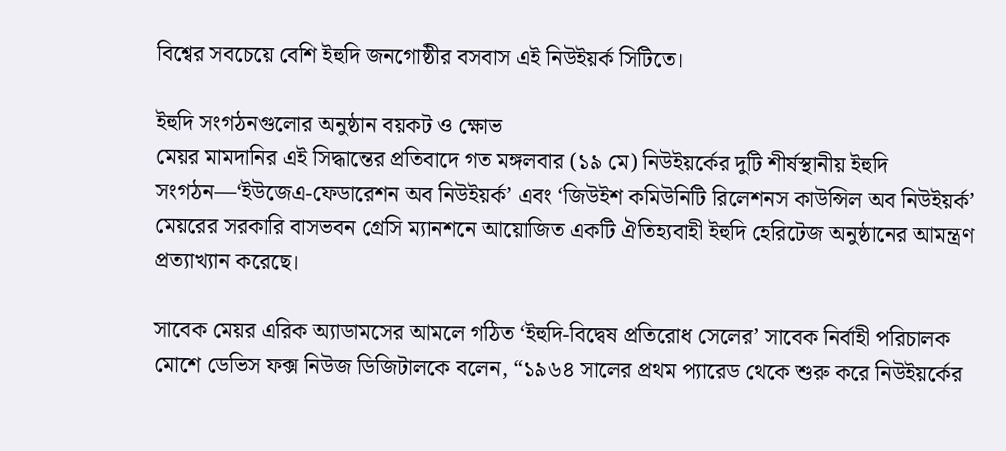বিশ্বের সবচেয়ে বেশি ইহুদি জনগোষ্ঠীর বসবাস এই নিউইয়র্ক সিটিতে।

ইহুদি সংগঠনগুলোর অনুষ্ঠান বয়কট ও ক্ষোভ
মেয়র মামদানির এই সিদ্ধান্তের প্রতিবাদে গত মঙ্গলবার (১৯ মে) নিউইয়র্কের দুটি শীর্ষস্থানীয় ইহুদি সংগঠন—‘ইউজেএ-ফেডারেশন অব নিউইয়র্ক’ এবং ‘জিউইশ কমিউনিটি রিলেশনস কাউন্সিল অব নিউইয়র্ক’ মেয়রের সরকারি বাসভবন গ্রেসি ম্যানশনে আয়োজিত একটি ঐতিহ্যবাহী ইহুদি হেরিটেজ অনুষ্ঠানের আমন্ত্রণ প্রত্যাখ্যান করেছে।

সাবেক মেয়র এরিক অ্যাডামসের আমলে গঠিত ‘ইহুদি-বিদ্বেষ প্রতিরোধ সেলের’ সাবেক নির্বাহী পরিচালক মোশে ডেভিস ফক্স নিউজ ডিজিটালকে বলেন, “১৯৬৪ সালের প্রথম প্যারেড থেকে শুরু করে নিউইয়র্কের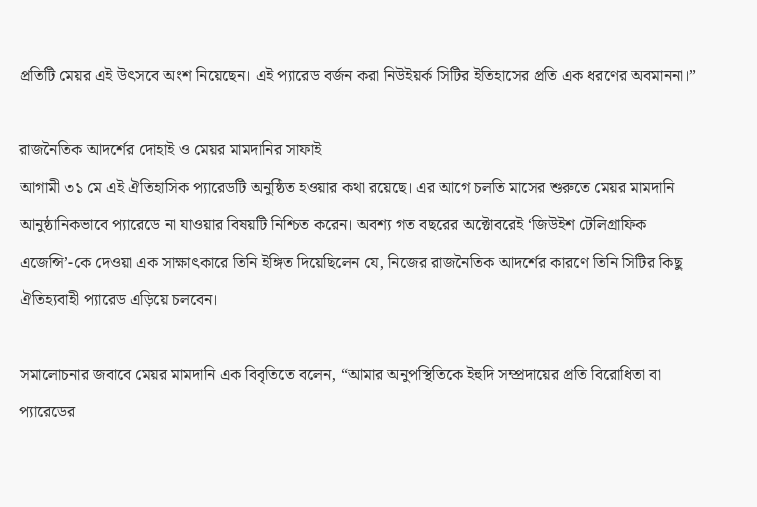প্রতিটি মেয়র এই উৎসবে অংশ নিয়েছেন। এই প্যারেড বর্জন করা নিউইয়র্ক সিটির ইতিহাসের প্রতি এক ধরণের অবমাননা।”

রাজনৈতিক আদর্শের দোহাই ও মেয়র মামদানির সাফাই
আগামী ৩১ মে এই ঐতিহাসিক প্যারেডটি অনুষ্ঠিত হওয়ার কথা রয়েছে। এর আগে চলতি মাসের শুরুতে মেয়র মামদানি আনুষ্ঠানিকভাবে প্যারেডে না যাওয়ার বিষয়টি নিশ্চিত করেন। অবশ্য গত বছরের অক্টোবরেই ‘জিউইশ টেলিগ্রাফিক এজেন্সি’-কে দেওয়া এক সাক্ষাৎকারে তিনি ইঙ্গিত দিয়েছিলেন যে, নিজের রাজনৈতিক আদর্শের কারণে তিনি সিটির কিছু ঐতিহ্যবাহী প্যারেড এড়িয়ে চলবেন।

সমালোচনার জবাবে মেয়র মামদানি এক বিবৃতিতে বলেন, “আমার অনুপস্থিতিকে ইহুদি সম্প্রদায়ের প্রতি বিরোধিতা বা প্যারেডের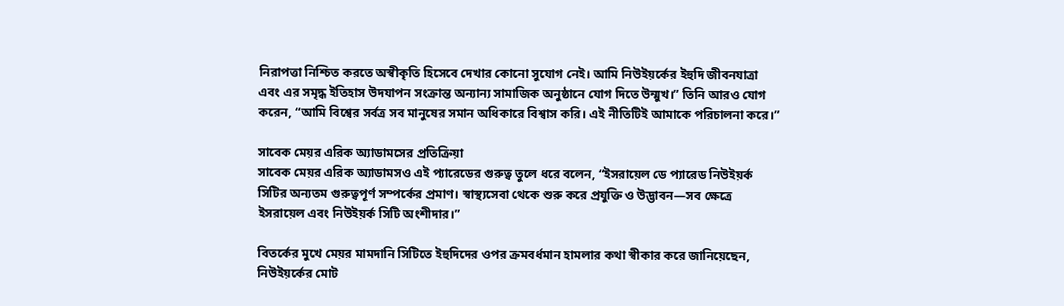নিরাপত্তা নিশ্চিত করতে অস্বীকৃতি হিসেবে দেখার কোনো সুযোগ নেই। আমি নিউইয়র্কের ইহুদি জীবনযাত্রা এবং এর সমৃদ্ধ ইতিহাস উদযাপন সংক্রান্ত অন্যান্য সামাজিক অনুষ্ঠানে যোগ দিতে উন্মুখ।” তিনি আরও যোগ করেন, “আমি বিশ্বের সর্বত্র সব মানুষের সমান অধিকারে বিশ্বাস করি। এই নীতিটিই আমাকে পরিচালনা করে।”

সাবেক মেয়র এরিক অ্যাডামসের প্রতিক্রিয়া
সাবেক মেয়র এরিক অ্যাডামসও এই প্যারেডের গুরুত্ব তুলে ধরে বলেন, “ইসরায়েল ডে প্যারেড নিউইয়র্ক সিটির অন্যতম গুরুত্বপূর্ণ সম্পর্কের প্রমাণ। স্বাস্থ্যসেবা থেকে শুরু করে প্রযুক্তি ও উদ্ভাবন—সব ক্ষেত্রে ইসরায়েল এবং নিউইয়র্ক সিটি অংশীদার।”

বিতর্কের মুখে মেয়র মামদানি সিটিতে ইহুদিদের ওপর ক্রমবর্ধমান হামলার কথা স্বীকার করে জানিয়েছেন, নিউইয়র্কের মোট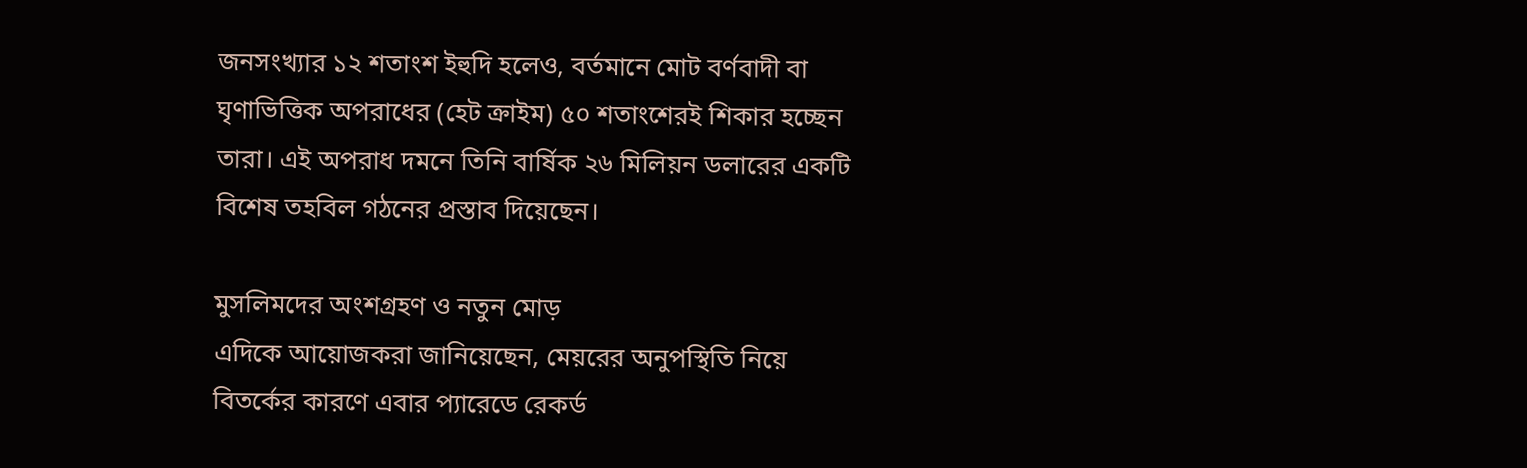জনসংখ্যার ১২ শতাংশ ইহুদি হলেও, বর্তমানে মোট বর্ণবাদী বা ঘৃণাভিত্তিক অপরাধের (হেট ক্রাইম) ৫০ শতাংশেরই শিকার হচ্ছেন তারা। এই অপরাধ দমনে তিনি বার্ষিক ২৬ মিলিয়ন ডলারের একটি বিশেষ তহবিল গঠনের প্রস্তাব দিয়েছেন।

মুসলিমদের অংশগ্রহণ ও নতুন মোড়
এদিকে আয়োজকরা জানিয়েছেন, মেয়রের অনুপস্থিতি নিয়ে বিতর্কের কারণে এবার প্যারেডে রেকর্ড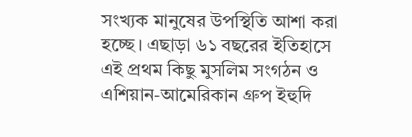সংখ্যক মানুষের উপস্থিতি আশা করা হচ্ছে। এছাড়া ৬১ বছরের ইতিহাসে এই প্রথম কিছু মুসলিম সংগঠন ও এশিয়ান-আমেরিকান গ্রুপ ইহুদি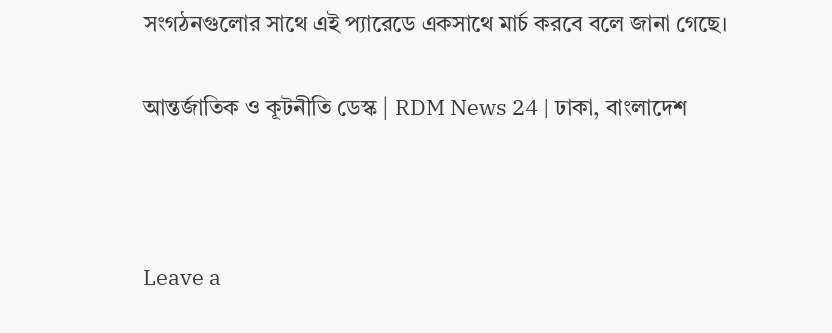সংগঠনগুলোর সাথে এই প্যারেডে একসাথে মার্চ করবে বলে জানা গেছে।

আন্তর্জাতিক ও কূটনীতি ডেস্ক | RDM News 24 | ঢাকা, বাংলাদেশ



Leave a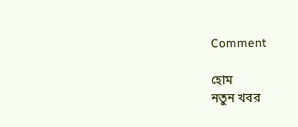Comment

হোম
নতুন খবর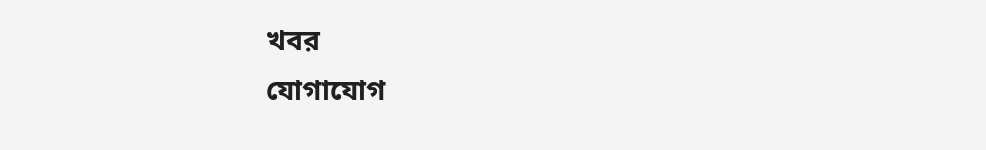খবর
যোগাযোগ